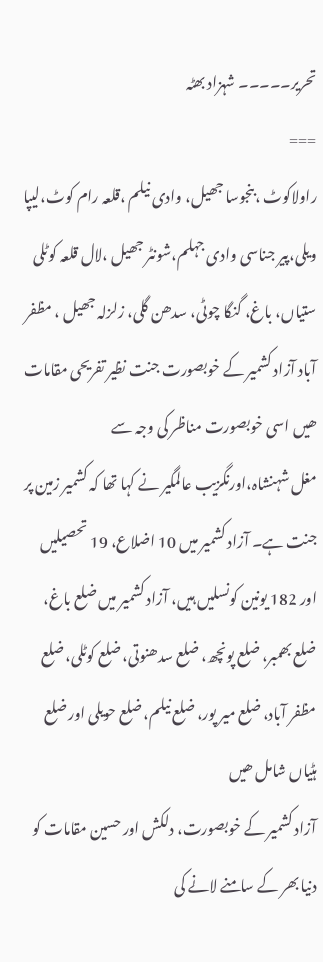تحریر۔۔۔۔۔ شہزاد بھٹہ
===
راولاکوٹ ،بنجوسا جھیل، وادی نیلم ،قلعہ رام کوٹ،لیپا ویلی،پیر جناسی وادی جہلم،شونٹر جھیل ،لال قلعہ کوٹلی ستیاں، باغ، گنگا چوٹی، سدھن گلی، زلزلہ جھیل ، مظفر آباد آزاد کشمیر کے خوبصورت جنت نظیر تفریحی مقامات ھیں اسی خوبصورت مناظر کی وجہ سے
مغل شہنشاہ،اورنگزیب عالمگیر نے کہا تھا کہ کشمیر زمین پر جنت ہے۔ آزاد کشمیر میں 10 اضلاع، 19 تحصیلیں اور 182 یونین کونسلیں ہیں، آزاد کشمیر میں ضلع باغ، ضلع بھمبر، ضلع پونچھ، ضلع سدھنوتی، ضلع کوٹلی، ضلع مظفر آباد، ضلع میر پور، ضلع نیلم، ضلع حویلی اور ضلع ہٹیاں شامل ھیں
آزاد کشمیر کے خوبصورت، دلکش اور حسین مقامات کو دنیا بھر کے سامنے لانے کی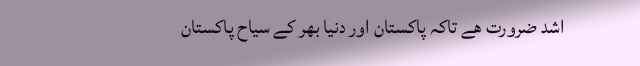اشد ضرورت ھے تاکہ پاکستان اور دنیا بھر کے سیاح پاکستان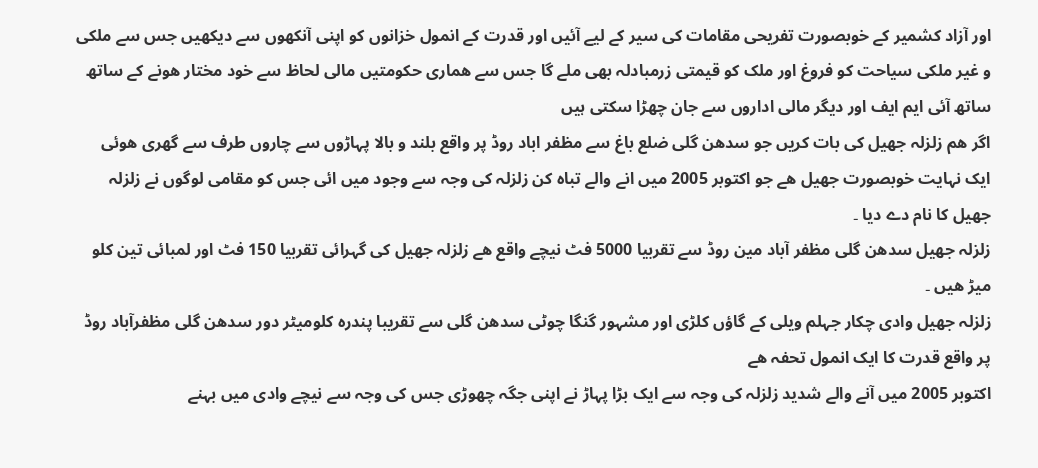اور آزاد کشمیر کے خوبصورت تفریحی مقامات کی سیر کے لیے آئیں اور قدرت کے انمول خزانوں کو اپنی آنکھوں سے دیکھیں جس سے ملکی و غیر ملکی سیاحت کو فروغ اور ملک کو قیمتی زرمبادلہ بھی ملے گا جس سے ھماری حکومتیں مالی لحاظ سے خود مختار ھونے کے ساتھ ساتھ آئی ایم ایف اور دیگر مالی اداروں سے جان چھڑا سکتی ہیں
اگر ھم زلزلہ جھیل کی بات کریں جو سدھن گلی ضلع باغ سے مظفر اباد روڈ پر واقع بلند و بالا پہاڑوں سے چاروں طرف سے گھری ھوئی ایک نہایت خوبصورت جھیل ھے جو اکتوبر 2005 میں انے والے تباہ کن زلزلہ کی وجہ سے وجود میں ائی جس کو مقامی لوگوں نے زلزلہ جھیل کا نام دے دیا ۔
زلزلہ جھیل سدھن گلی مظفر آباد مین روڈ سے تقربیا 5000 فٹ نیچے واقع ھے زلزلہ جھیل کی گہرائی تقربیا 150 فٹ اور لمبائی تین کلو میڑ ھیں ۔
زلزلہ جھیل وادی چکار جہلم ویلی کے گاؤں کلڑی اور مشہور گنگا چوٹی سدھن گلی سے تقریبا پندرہ کلومیٹر دور سدھن گلی مظفرآباد روڈ پر واقع قدرت کا ایک انمول تحفہ ھے
اکتوبر 2005 میں آنے والے شدید زلزلہ کی وجہ سے ایک بڑا پہاڑ نے اپنی جگہ چھوڑی جس کی وجہ سے نیچے وادی میں بہنے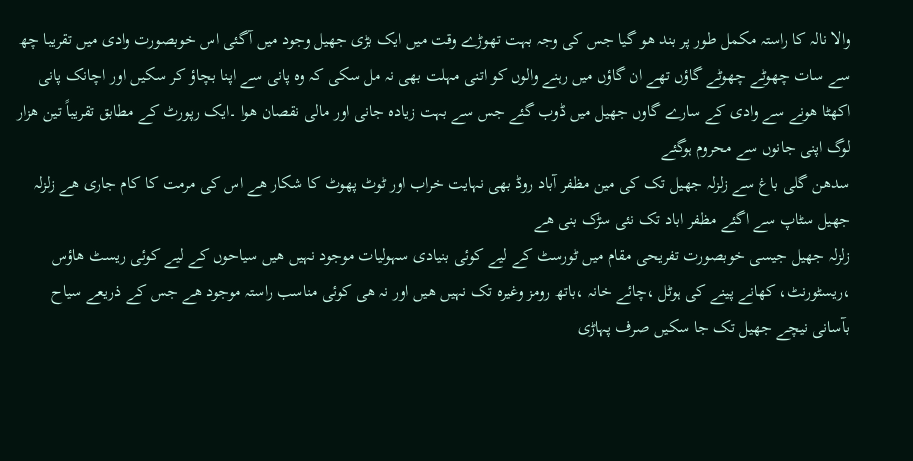والا نالہ کا راستہ مکمل طور پر بند ھو گیا جس کی وجہ بہت تھوڑے وقت میں ایک بڑی جھیل وجود میں آگئی اس خوبصورت وادی میں تقریبا چھ سے سات چھوٹے چھوٹے گاؤں تھے ان گاؤں میں رہنے والوں کو اتنی مہلت بھی نہ مل سکی کہ وہ پانی سے اپنا بچاؤ کر سکیں اور اچانک پانی اکھٹا ھونے سے وادی کے سارے گاوں جھیل میں ڈوب گئے جس سے بہت زیادہ جانی اور مالی نقصان ھوا ۔ایک رپورٹ کے مطابق تقریباً تین ھزار لوگ اپنی جانوں سے محروم ہوگئے
سدھن گلی باغ سے زلزلہ جھیل تک کی مین مظفر آباد روڈ بھی نہایت خراب اور ٹوٹ پھوٹ کا شکار ھے اس کی مرمت کا کام جاری ھے زلزلہ جھیل سٹاپ سے اگئے مظفر اباد تک نئی سڑک بنی ھے
زلزلہ جھیل جیسی خوبصورت تفریحی مقام میں ٹورسٹ کے لیے کوئی بنیادی سہولیات موجود نہیں ھیں سیاحوں کے لیے کوئی ریسٹ ھاؤس ،ریسٹورنٹ، کھانے پینے کی ہوٹل ،چائے خانہ ،باتھ رومز وغیرہ تک نہیں ھیں اور نہ ھی کوئی مناسب راستہ موجود ھے جس کے ذریعے سیاح بآسانی نیچے جھیل تک جا سکیں صرف پہاڑی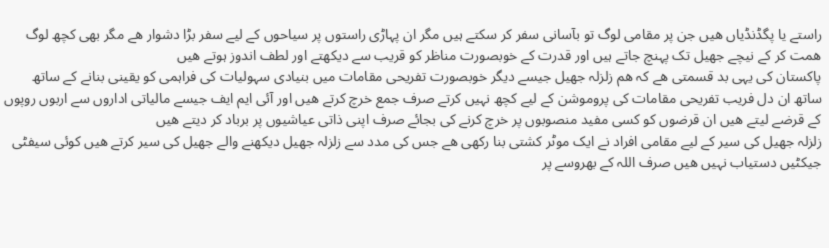راستے یا پگڈنڈیاں ھیں جن پر مقامی لوگ تو بآسانی سفر کر سکتے ہیں مگر ان پہاڑی راستوں پر سیاحوں کے لیے سفر بڑا دشوار ھے مگر بھی کچھ لوگ ھمت کر کے نیچے جھیل تک پہنچ جاتے ہیں اور قدرت کے خوبصورت مناظر کو قریب سے دیکھتے اور لطف اندوز ہوتے ھیں
پاکستان کی یہی بد قسمتی ھے کہ ھم زلزلہ جھیل جیسے دیگر خوبصورت تفریحی مقامات میں بنیادی سہولیات کی فراہمی کو یقینی بنانے کے ساتھ ساتھ ان دل فریب تفریحی مقامات کی پروموشن کے لیے کچھ نہیں کرتے صرف جمع خرچ کرتے ھیں اور آئی ایم ایف جیسے مالیاتی اداروں سے اربوں روپوں کے قرضے لیتے ھیں ان قرضوں کو کسی مفید منصوبوں پر خرچ کرنے کی بجائے صرف اپنی ذاتی عیاشیوں پر برباد کر دیتے ھیں
زلزلہ جھیل کی سیر کے لیے مقامی افراد نے ایک موٹر کشتی بنا رکھی ھے جس کی مدد سے زلزلہ جھیل دیکھنے والے جھیل کی سیر کرتے ھیں کوئی سیفٹی جیکٹیں دستیاب نہیں ھیں صرف اللہ کے بھروسے پر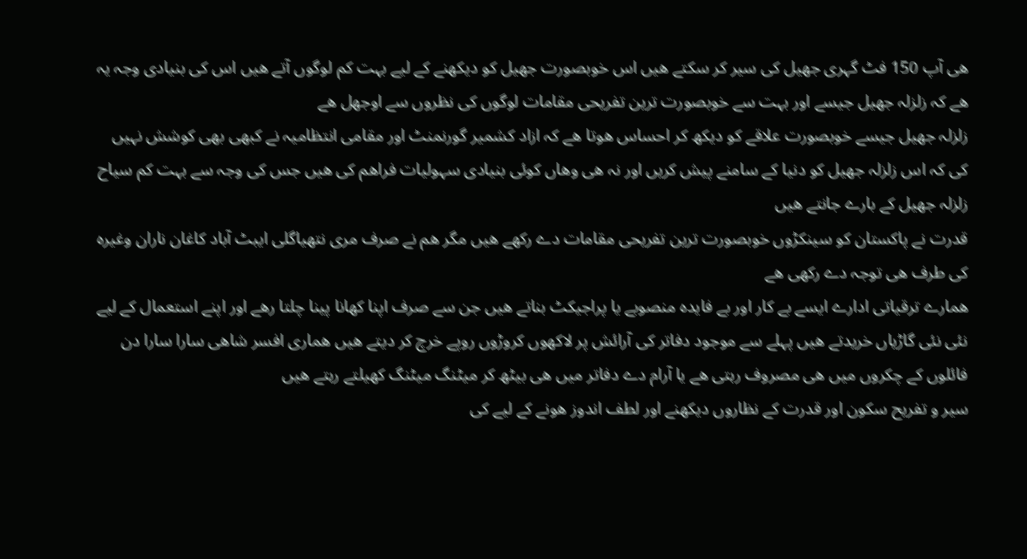ھی آپ 150 فٹ گہری جھیل کی سیر کر سکتے ھیں اس خوبصورت جھیل کو دیکھنے کے لیے بہت کم لوگوں آتے ھیں اس کی بنیادی وجہ یہ ھے کہ زلزلہ جھیل جیسے اور بہت سے خوبصورت ترین تفریحی مقامات لوگوں کی نظروں سے اوجھل ھے
زلزلہ جھیل جیسے خوبصورت علاقے کو دیکھ کر احساس ھوتا ھے کہ ازاد کشمیر گورنمنٹ اور مقامی انتظامیہ نے کبھی بھی کوشش نہیں کی کہ اس زلزلہ جھیل کو دنیا کے سامنے پیش کریں اور نہ ھی وھاں کوئی بنیادی سہولیات فراھم کی ھیں جس کی وجہ سے بہت کم سیاح زلزلہ جھیل کے بارے جانتے ھیں
قدرت نے پاکستان کو سینکڑوں خوبصورت ترین تفریحی مقامات دے رکھے ھیں مگر ھم نے صرف مری نتھیاگلی ایبٹ آباد کاغان ناران وغیرہ کی طرف ھی توجہ دے رکھی ھے
ھمارے ترقیاتی ادارے ایسے بے کار اور بے فایدہ منصوبے یا پراجیکٹ بناتے ھیں جن سے صرف اپنا کھانا پینا چلتا رھے اور اپنے استعمال کے لیے نئی نئی گاڑیاں خریدتے ھیں پہلے سے موجود دفاتر کی آرائش پر لاکھوں کروڑوں روپے خرچ کر دیتے ھیں ھماری افسر شاھی سارا سارا دن فائلوں کے چکروں میں ھی مصروف رہتی ھے یا آرام دے دفاتر میں ھی بیٹھ کر میٹنگ میٹنگ کھیلتے رہتے ھیں
سیر و تفریح سکون اور قدرت کے نظاروں دیکھنے اور لطف اندوز ھونے کے لیے کی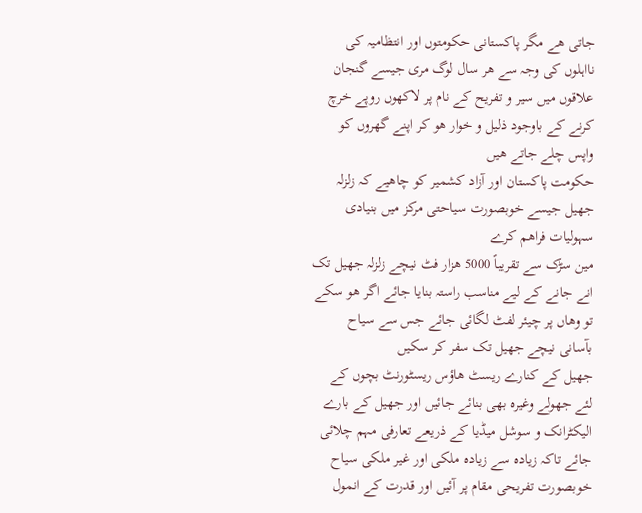جاتی ھے مگر پاکستانی حکومتوں اور انتظامیہ کی نااہلوں کی وجہ سے ھر سال لوگ مری جیسے گنجان علاقوں میں سیر و تفریح کے نام پر لاکھوں روپے خرچ کرنے کے باوجود ذلیل و خوار ھو کر اپنے گھروں کو واپس چلے جاتے ھیں
حکومت پاکستان اور آزاد کشمیر کو چاھیے کہ زلزلہ جھیل جیسے خوبصورت سیاحتی مرکز میں بنیادی سہولیات فراھم کرے
مین سڑک سے تقریباً 5000 ھزار فٹ نیچے زلزلہ جھیل تک انے جانے کے لیے مناسب راستہ بنایا جائے اگر ھو سکے تو وھاں پر چیئر لفٹ لگائی جائے جس سے سیاح بآسانی نیچے جھیل تک سفر کر سکیں
جھیل کے کنارے ریسٹ ھاؤس ریسٹورنٹ بچوں کے لئے جھولے وغیرہ بھی بنائے جائیں اور جھیل کے بارے الیکٹرانک و سوشل میڈیا کے ذریعے تعارفی مہم چلائی جائے تاکہ زیادہ سے زیادہ ملکی اور غیر ملکی سیاح خوبصورت تفریحی مقام پر آئیں اور قدرت کے انمول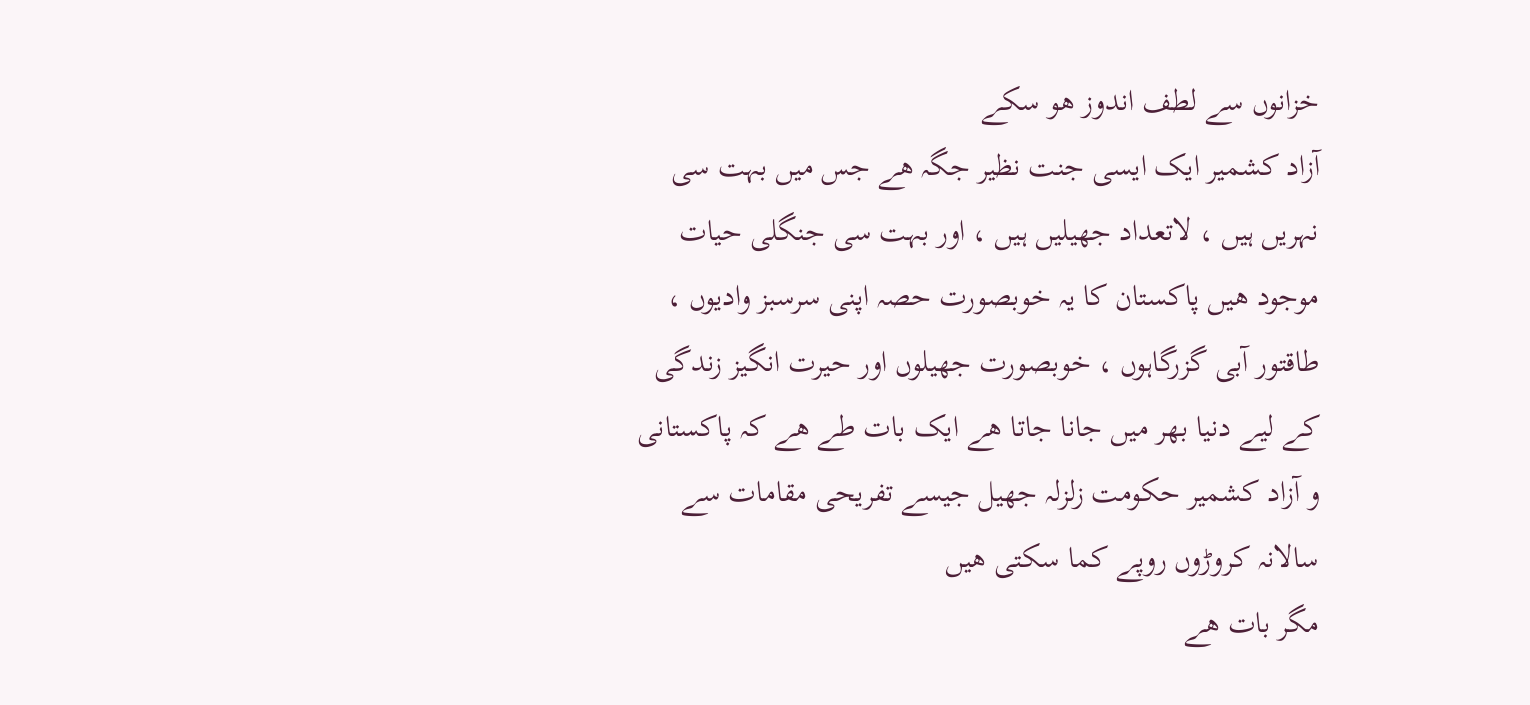خزانوں سے لطف اندوز ھو سکے
آزاد کشمیر ایک ایسی جنت نظیر جگہ ھے جس میں بہت سی نہریں ہیں ، لاتعداد جھیلیں ہیں ، اور بہت سی جنگلی حیات موجود ھیں پاکستان کا یہ خوبصورت حصہ اپنی سرسبز وادیوں ، طاقتور آبی گزرگاہوں ، خوبصورت جھیلوں اور حیرت انگیز زندگی کے لیے دنیا بھر میں جانا جاتا ھے ایک بات طے ھے کہ پاکستانی و آزاد کشمیر حکومت زلزلہ جھیل جیسے تفریحی مقامات سے سالانہ کروڑوں روپے کما سکتی ھیں
مگر بات ھے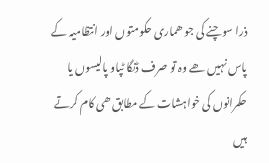ذرا سوچنے کی جو ھماری حکومتوں اور انتظامیہ کے پاس نہیں ھے وہ تو صرف ڈنگا ٹپاو پالیسوں یا حکمرانوں کی خواہشات کے مطابق ھی کام کرتے ہیں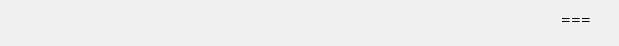===